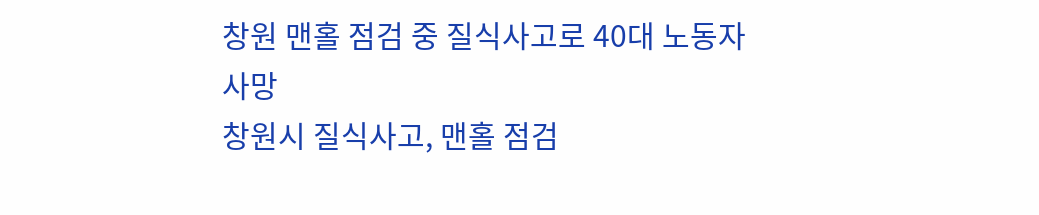창원 맨홀 점검 중 질식사고로 40대 노동자 사망
창원시 질식사고, 맨홀 점검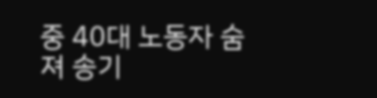중 40대 노동자 숨져 송기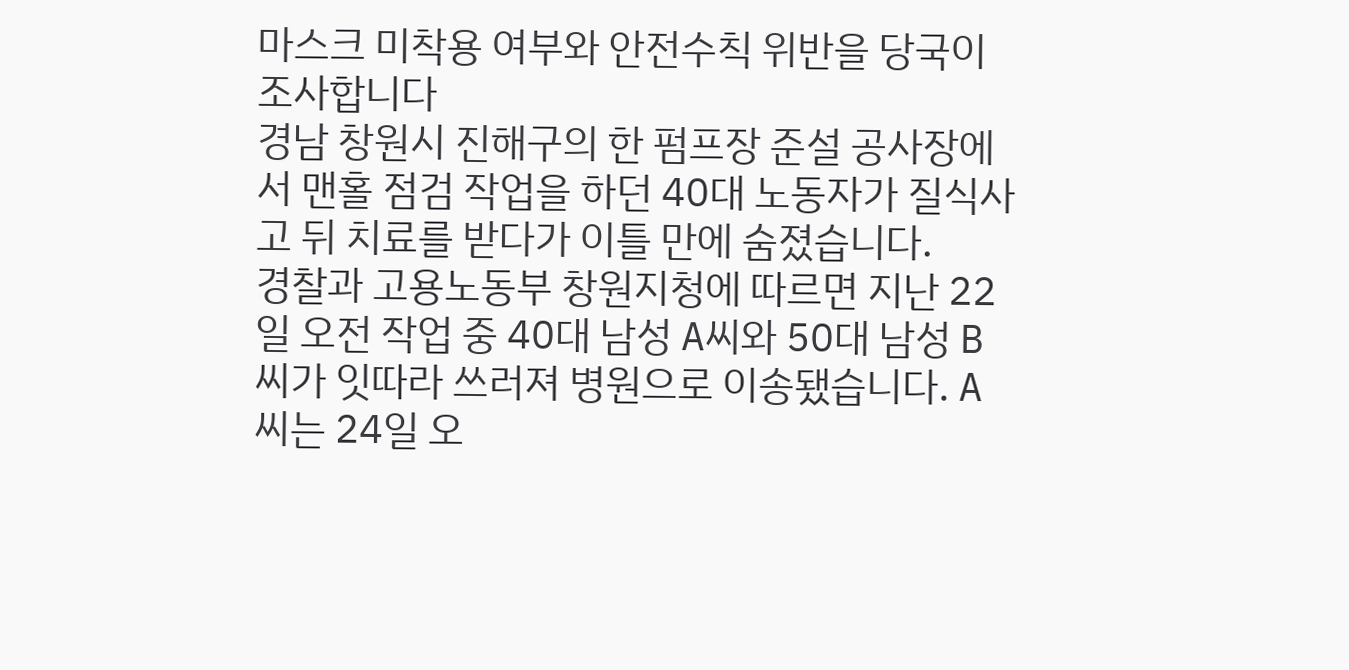마스크 미착용 여부와 안전수칙 위반을 당국이 조사합니다
경남 창원시 진해구의 한 펌프장 준설 공사장에서 맨홀 점검 작업을 하던 40대 노동자가 질식사고 뒤 치료를 받다가 이틀 만에 숨졌습니다.
경찰과 고용노동부 창원지청에 따르면 지난 22일 오전 작업 중 40대 남성 A씨와 50대 남성 B씨가 잇따라 쓰러져 병원으로 이송됐습니다. A씨는 24일 오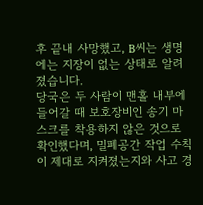후 끝내 사망했고, B씨는 생명에는 지장이 없는 상태로 알려졌습니다.
당국은 두 사람이 맨홀 내부에 들어갈 때 보호장비인 송기 마스크를 착용하지 않은 것으로 확인했다며, 밀폐공간 작업 수칙이 제대로 지켜졌는지와 사고 경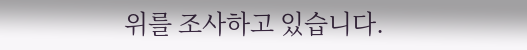위를 조사하고 있습니다.